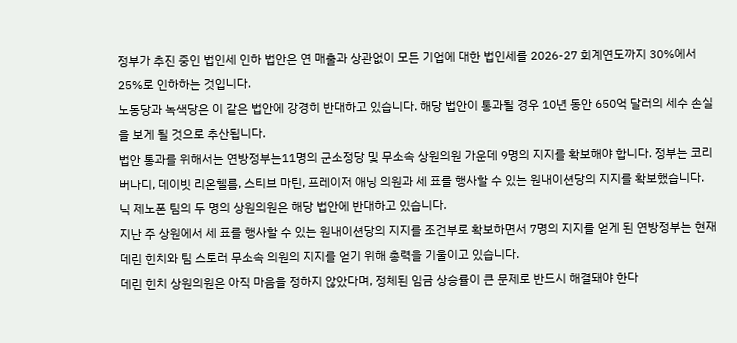정부가 추진 중인 법인세 인하 법안은 연 매출과 상관없이 모든 기업에 대한 법인세를 2026-27 회계연도까지 30%에서 25%로 인하하는 것입니다.
노동당과 녹색당은 이 같은 법안에 강경히 반대하고 있습니다. 해당 법안이 통과될 경우 10년 동안 650억 달러의 세수 손실을 보게 될 것으로 추산됩니다.
법안 통과를 위해서는 연방정부는11명의 군소정당 및 무소속 상원의원 가운데 9명의 지지를 확보해야 합니다. 정부는 코리 버나디, 데이빗 리온헬름, 스티브 마틴, 프레이저 애닝 의원과 세 표를 행사할 수 있는 원내이션당의 지지를 확보했습니다.
닉 제노폰 팀의 두 명의 상원의원은 해당 법안에 반대하고 있습니다.
지난 주 상원에서 세 표를 행사할 수 있는 원내이션당의 지지를 조건부로 확보하면서 7명의 지지를 얻게 된 연방정부는 현재 데린 힌치와 팀 스토러 무소속 의원의 지지를 얻기 위해 총력을 기울이고 있습니다.
데린 힌치 상원의원은 아직 마음을 정하지 않았다며, 정체된 임금 상승률이 큰 문제로 반드시 해결돼야 한다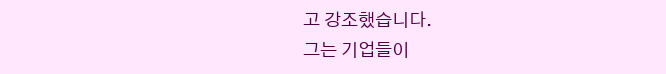고 강조했습니다.
그는 기업들이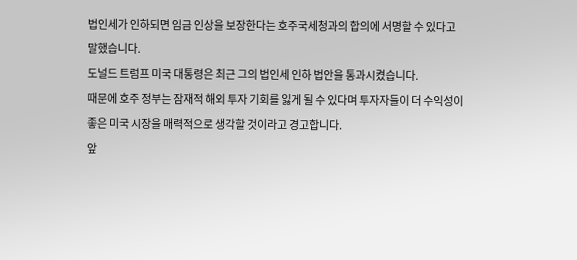법인세가 인하되면 임금 인상을 보장한다는 호주국세청과의 합의에 서명할 수 있다고 말했습니다.
도널드 트럼프 미국 대통령은 최근 그의 법인세 인하 법안을 통과시켰습니다.
때문에 호주 정부는 잠재적 해외 투자 기회를 잃게 될 수 있다며 투자자들이 더 수익성이 좋은 미국 시장을 매력적으로 생각할 것이라고 경고합니다.
앞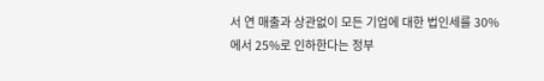서 연 매출과 상관없이 모든 기업에 대한 법인세를 30%에서 25%로 인하한다는 정부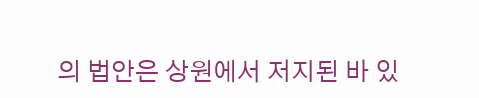의 법안은 상원에서 저지된 바 있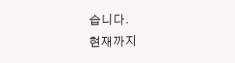습니다.
현재까지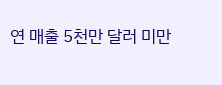연 매출 5천만 달러 미만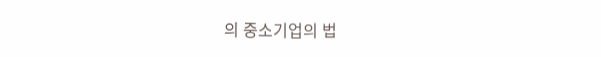의 중소기업의 법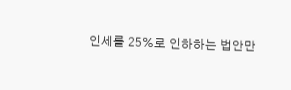인세를 25%로 인하하는 법안만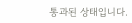통과된 상태입니다.